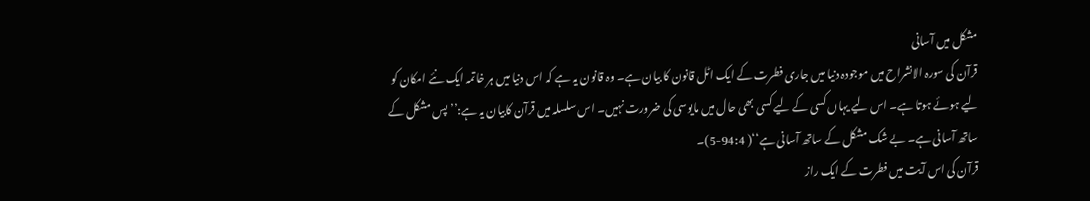مشکل میں آسانی
قرآن کی سورہ الانشراح میں موجودہ دنیا میں جاری فطرت کے ایک اٹل قانون کا بیان ہے۔ وہ قانون یہ ہے کہ اس دنیا میں ہر خاتمہ ایک نئے امکان کو لیے ہوئے ہوتا ہے۔ اس لیے یہاں کسی کے لیے کسی بھی حال میں مایوسی کی ضرورت نہیں۔ اس سلسلہ میں قرآن کابیان یہ ہے:’’ پس مشکل کے ساتھ آسانی ہے۔ بے شک مشکل کے ساتھ آسانی ہے‘‘( 94:4-5)۔
قرآن کی اس آیت میں فطرت کے ایک راز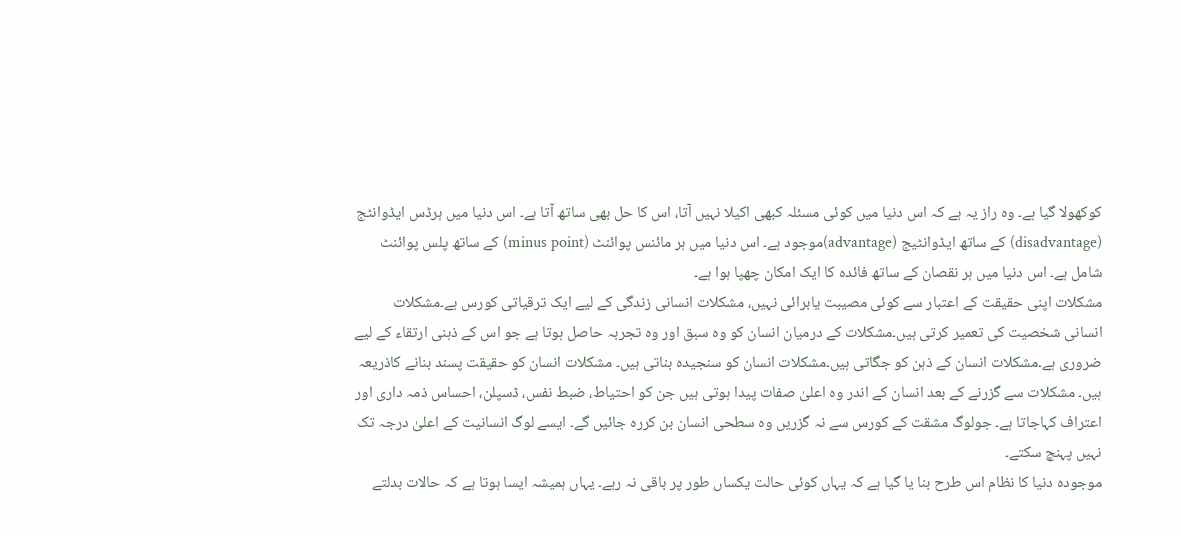کوکھولا گیا ہے۔ وہ راز یہ ہے کہ اس دنیا میں کوئی مسئلہ کبھی اکیلا نہیں آتا، اس کا حل بھی ساتھ آتا ہے۔ اس دنیا میں ہرڈس ایڈوانٹج (disadvantage) کے ساتھ ایڈوانٹيج (advantage)موجود ہے۔ اس دنیا میں ہر مائنس پوائنٹ (minus point) کے ساتھ پلس پوائنٹ شامل ہے۔ اس دنیا میں ہر نقصان کے ساتھ فائدہ کا ایک امکان چھپا ہوا ہے۔
مشکلات اپنی حقیقت کے اعتبار سے کوئی مصیبت یابرائی نہیں، مشکلات انسانی زندگی کے لیے ایک ترقیاتی کورس ہے۔مشکلات انسانی شخصیت کی تعمیر کرتی ہیں۔مشکلات کے درمیان انسان کو وہ سبق اور وہ تجربہ حاصل ہوتا ہے جو اس کے ذہنی ارتقاء کے لیے ضروری ہے۔مشکلات انسان کے ذہن کو جگاتی ہیں۔مشکلات انسان کو سنجیدہ بناتی ہیں۔ مشکلات انسان کو حقیقت پسند بنانے کاذریعہ ہیں۔ مشکلات سے گزرنے کے بعد انسان کے اندر وہ اعلیٰ صفات پیدا ہوتی ہیں جن کو احتیاط، ضبط نفس، ڈسپلن، احساس ذمہ داری اور اعتراف کہاجاتا ہے۔ جولوگ مشقت کے کورس سے نہ گزریں وہ سطحی انسان بن کررہ جائیں گے۔ ایسے لوگ انسانیت کے اعلیٰ درجہ تک نہیں پہنچ سکتے۔
موجودہ دنیا کا نظام اس طرح بنا یا گیا ہے کہ یہاں کوئی حالت یکساں طور پر باقی نہ رہے۔ یہاں ہمیشہ ایسا ہوتا ہے کہ حالات بدلتے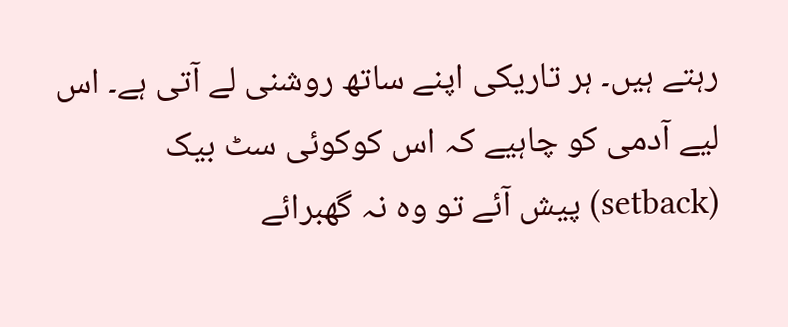رہتے ہیں۔ ہر تاریکی اپنے ساتھ روشنی لے آتی ہے۔ اس لیے آدمی کو چاہیے کہ اس کوکوئی سٹ بیک (setback) پیش آئے تو وہ نہ گھبرائے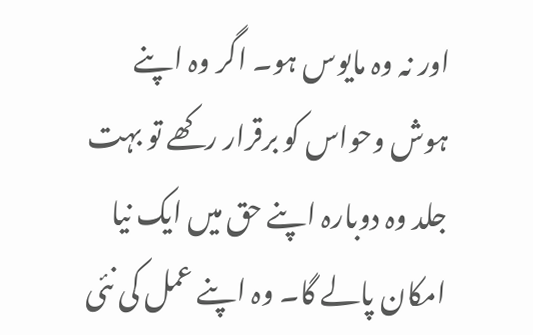اور نہ وہ مایوس ہو۔ اگر وہ اپنے ہوش وحواس کو برقرار رکھے تو بہت جلد وہ دوبارہ اپنے حق میں ایک نیا امکان پالے گا۔ وہ اپنے عمل کی نئی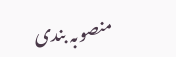منصوبہ بندی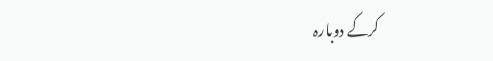کرکے دوبارہ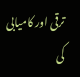ترقی اور کامیابی کی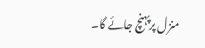منزل پرپہنچ جائے گا۔